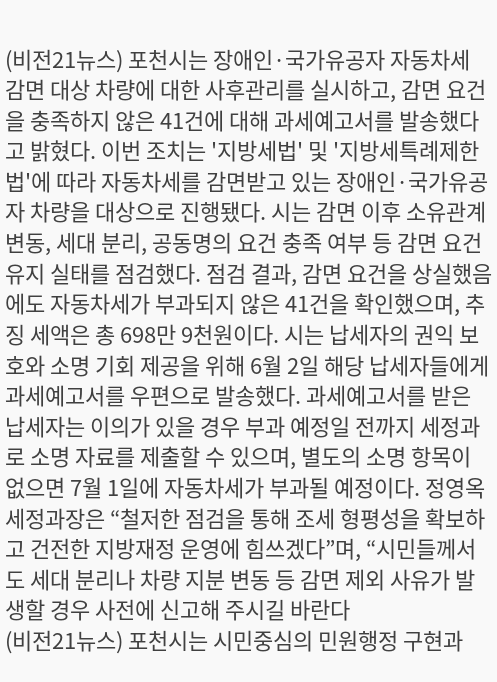(비전21뉴스) 포천시는 장애인·국가유공자 자동차세 감면 대상 차량에 대한 사후관리를 실시하고, 감면 요건을 충족하지 않은 41건에 대해 과세예고서를 발송했다고 밝혔다. 이번 조치는 '지방세법' 및 '지방세특례제한법'에 따라 자동차세를 감면받고 있는 장애인·국가유공자 차량을 대상으로 진행됐다. 시는 감면 이후 소유관계 변동, 세대 분리, 공동명의 요건 충족 여부 등 감면 요건 유지 실태를 점검했다. 점검 결과, 감면 요건을 상실했음에도 자동차세가 부과되지 않은 41건을 확인했으며, 추징 세액은 총 698만 9천원이다. 시는 납세자의 권익 보호와 소명 기회 제공을 위해 6월 2일 해당 납세자들에게 과세예고서를 우편으로 발송했다. 과세예고서를 받은 납세자는 이의가 있을 경우 부과 예정일 전까지 세정과로 소명 자료를 제출할 수 있으며, 별도의 소명 항목이 없으면 7월 1일에 자동차세가 부과될 예정이다. 정영옥 세정과장은 “철저한 점검을 통해 조세 형평성을 확보하고 건전한 지방재정 운영에 힘쓰겠다”며, “시민들께서도 세대 분리나 차량 지분 변동 등 감면 제외 사유가 발생할 경우 사전에 신고해 주시길 바란다
(비전21뉴스) 포천시는 시민중심의 민원행정 구현과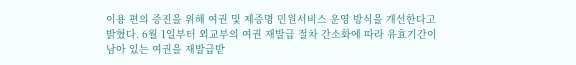이용 편의 증진을 위해 여권 및 제증명 민원서비스 운영 방식을 개선한다고 밝혔다. 6월 1일부터 외교부의 여권 재발급 절차 간소화에 따라 유효기간이 남아 있는 여권을 재발급받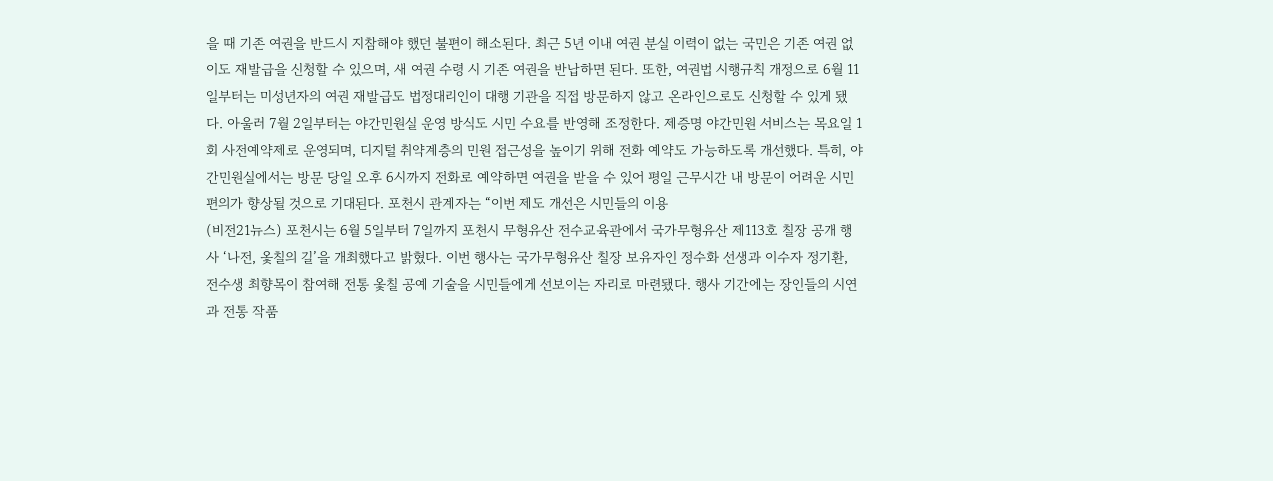을 때 기존 여권을 반드시 지참해야 했던 불편이 해소된다. 최근 5년 이내 여권 분실 이력이 없는 국민은 기존 여권 없이도 재발급을 신청할 수 있으며, 새 여권 수령 시 기존 여권을 반납하면 된다. 또한, 여권법 시행규칙 개정으로 6월 11일부터는 미성년자의 여권 재발급도 법정대리인이 대행 기관을 직접 방문하지 않고 온라인으로도 신청할 수 있게 됐다. 아울러 7월 2일부터는 야간민원실 운영 방식도 시민 수요를 반영해 조정한다. 제증명 야간민원 서비스는 목요일 1회 사전예약제로 운영되며, 디지털 취약계층의 민원 접근성을 높이기 위해 전화 예약도 가능하도록 개선했다. 특히, 야간민원실에서는 방문 당일 오후 6시까지 전화로 예약하면 여권을 받을 수 있어 평일 근무시간 내 방문이 어려운 시민 편의가 향상될 것으로 기대된다. 포천시 관계자는 “이번 제도 개선은 시민들의 이용
(비전21뉴스) 포천시는 6월 5일부터 7일까지 포천시 무형유산 전수교육관에서 국가무형유산 제113호 칠장 공개 행사 ‘나전, 옻칠의 길’을 개최했다고 밝혔다. 이번 행사는 국가무형유산 칠장 보유자인 정수화 선생과 이수자 정기환, 전수생 최향목이 참여해 전통 옻칠 공예 기술을 시민들에게 선보이는 자리로 마련됐다. 행사 기간에는 장인들의 시연과 전통 작품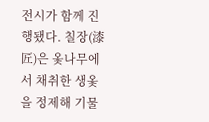전시가 함께 진행됐다. 칠장(漆匠)은 옻나무에서 채취한 생옻을 정제해 기물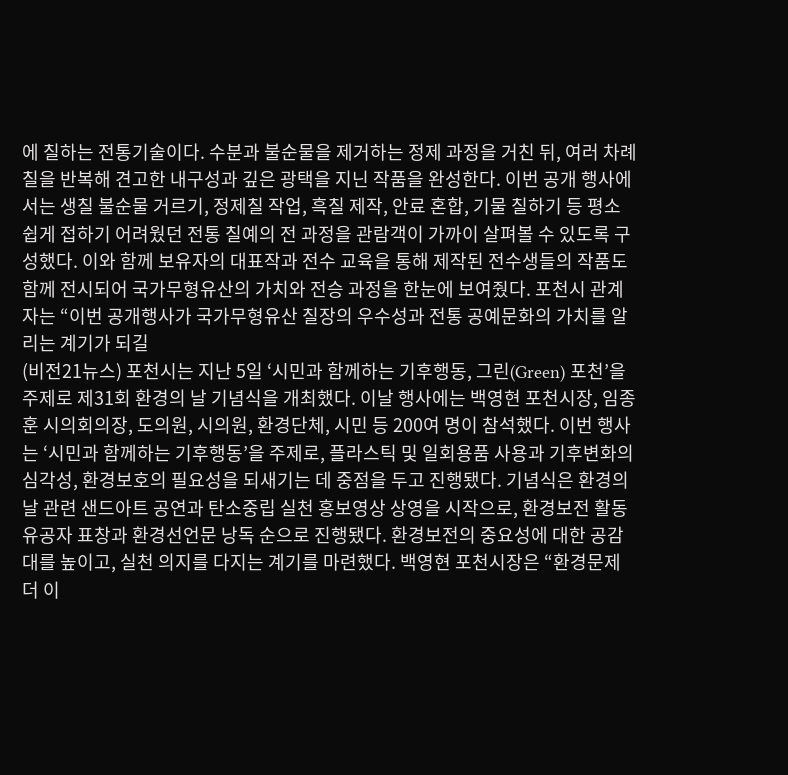에 칠하는 전통기술이다. 수분과 불순물을 제거하는 정제 과정을 거친 뒤, 여러 차례 칠을 반복해 견고한 내구성과 깊은 광택을 지닌 작품을 완성한다. 이번 공개 행사에서는 생칠 불순물 거르기, 정제칠 작업, 흑칠 제작, 안료 혼합, 기물 칠하기 등 평소 쉽게 접하기 어려웠던 전통 칠예의 전 과정을 관람객이 가까이 살펴볼 수 있도록 구성했다. 이와 함께 보유자의 대표작과 전수 교육을 통해 제작된 전수생들의 작품도 함께 전시되어 국가무형유산의 가치와 전승 과정을 한눈에 보여줬다. 포천시 관계자는 “이번 공개행사가 국가무형유산 칠장의 우수성과 전통 공예문화의 가치를 알리는 계기가 되길
(비전21뉴스) 포천시는 지난 5일 ‘시민과 함께하는 기후행동, 그린(Green) 포천’을 주제로 제31회 환경의 날 기념식을 개최했다. 이날 행사에는 백영현 포천시장, 임종훈 시의회의장, 도의원, 시의원, 환경단체, 시민 등 200여 명이 참석했다. 이번 행사는 ‘시민과 함께하는 기후행동’을 주제로, 플라스틱 및 일회용품 사용과 기후변화의 심각성, 환경보호의 필요성을 되새기는 데 중점을 두고 진행됐다. 기념식은 환경의 날 관련 샌드아트 공연과 탄소중립 실천 홍보영상 상영을 시작으로, 환경보전 활동 유공자 표창과 환경선언문 낭독 순으로 진행됐다. 환경보전의 중요성에 대한 공감대를 높이고, 실천 의지를 다지는 계기를 마련했다. 백영현 포천시장은 “환경문제 더 이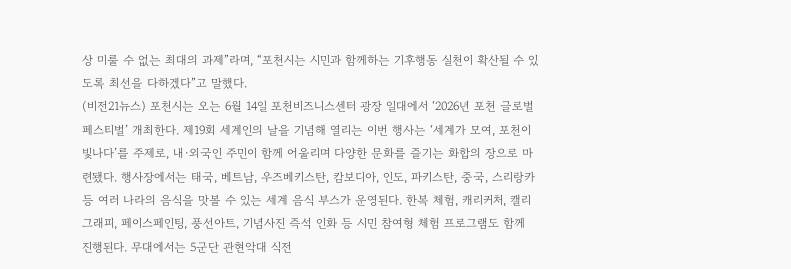상 미룰 수 없는 최대의 과제”라며, “포천시는 시민과 함께하는 기후행동 실천이 확산될 수 있도록 최선을 다하겠다”고 말했다.
(비전21뉴스) 포천시는 오는 6월 14일 포천비즈니스센터 광장 일대에서 ‘2026년 포천 글로벌 페스티벌’ 개최한다. 제19회 세계인의 날을 기념해 열리는 이번 행사는 ‘세계가 모여, 포천이 빛나다’를 주제로, 내·외국인 주민이 함께 어울리며 다양한 문화를 즐기는 화합의 장으로 마련됐다. 행사장에서는 태국, 베트남, 우즈베키스탄, 캄보디아, 인도, 파키스탄, 중국, 스리랑카 등 여러 나라의 음식을 맛볼 수 있는 세계 음식 부스가 운영된다. 한복 체험, 캐리커처, 캘리그래피, 페이스페인팅, 풍선아트, 기념사진 즉석 인화 등 시민 참여형 체험 프로그램도 함께 진행된다. 무대에서는 5군단 관현악대 식전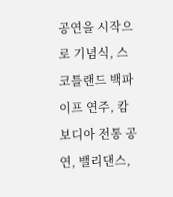공연을 시작으로 기념식, 스코틀랜드 백파이프 연주, 캄보디아 전통 공연, 밸리댄스,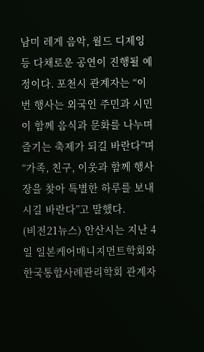남미 레게 음악, 월드 디제잉 등 다채로운 공연이 진행될 예정이다. 포천시 관계자는 “이번 행사는 외국인 주민과 시민이 함께 음식과 문화를 나누며 즐기는 축제가 되길 바란다”며 “가족, 친구, 이웃과 함께 행사장을 찾아 특별한 하루를 보내시길 바란다”고 말했다.
(비전21뉴스) 안산시는 지난 4일 일본케어매니지먼트학회와 한국통합사례관리학회 관계자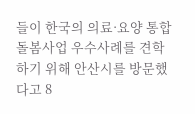들이 한국의 의료·요양 통합돌봄사업 우수사례를 견학하기 위해 안산시를 방문했다고 8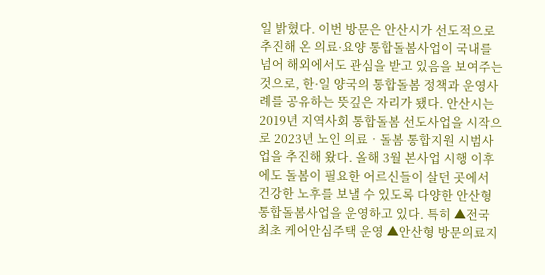일 밝혔다. 이번 방문은 안산시가 선도적으로 추진해 온 의료·요양 통합돌봄사업이 국내를 넘어 해외에서도 관심을 받고 있음을 보여주는 것으로, 한·일 양국의 통합돌봄 정책과 운영사례를 공유하는 뜻깊은 자리가 됐다. 안산시는 2019년 지역사회 통합돌봄 선도사업을 시작으로 2023년 노인 의료‧돌봄 통합지원 시범사업을 추진해 왔다. 올해 3월 본사업 시행 이후에도 돌봄이 필요한 어르신들이 살던 곳에서 건강한 노후를 보낼 수 있도록 다양한 안산형 통합돌봄사업을 운영하고 있다. 특히 ▲전국 최초 케어안심주택 운영 ▲안산형 방문의료지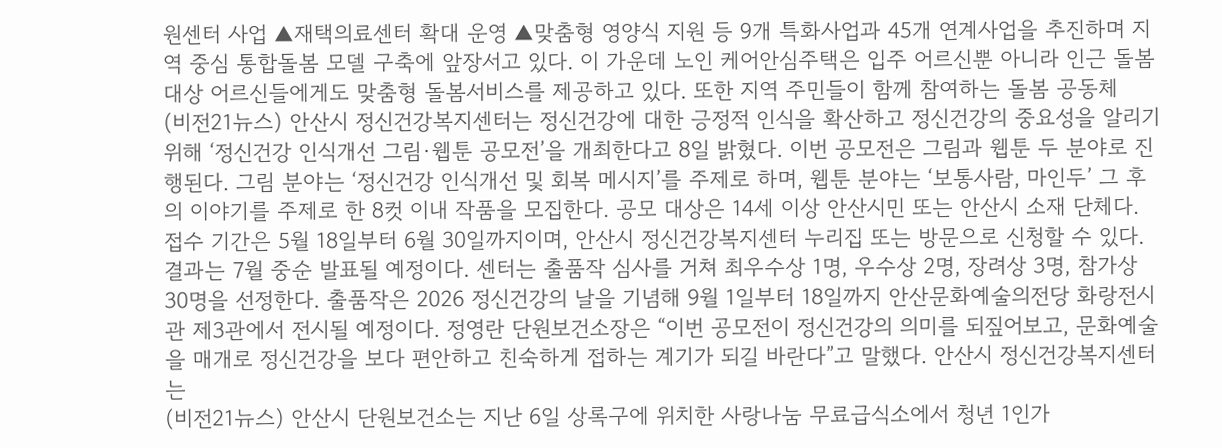원센터 사업 ▲재택의료센터 확대 운영 ▲맞춤형 영양식 지원 등 9개 특화사업과 45개 연계사업을 추진하며 지역 중심 통합돌봄 모델 구축에 앞장서고 있다. 이 가운데 노인 케어안심주택은 입주 어르신뿐 아니라 인근 돌봄 대상 어르신들에게도 맞춤형 돌봄서비스를 제공하고 있다. 또한 지역 주민들이 함께 참여하는 돌봄 공동체
(비전21뉴스) 안산시 정신건강복지센터는 정신건강에 대한 긍정적 인식을 확산하고 정신건강의 중요성을 알리기 위해 ‘정신건강 인식개선 그림·웹툰 공모전’을 개최한다고 8일 밝혔다. 이번 공모전은 그림과 웹툰 두 분야로 진행된다. 그림 분야는 ‘정신건강 인식개선 및 회복 메시지’를 주제로 하며, 웹툰 분야는 ‘보통사람, 마인두’ 그 후의 이야기를 주제로 한 8컷 이내 작품을 모집한다. 공모 대상은 14세 이상 안산시민 또는 안산시 소재 단체다. 접수 기간은 5월 18일부터 6월 30일까지이며, 안산시 정신건강복지센터 누리집 또는 방문으로 신청할 수 있다. 결과는 7월 중순 발표될 예정이다. 센터는 출품작 심사를 거쳐 최우수상 1명, 우수상 2명, 장려상 3명, 참가상 30명을 선정한다. 출품작은 2026 정신건강의 날을 기념해 9월 1일부터 18일까지 안산문화예술의전당 화랑전시관 제3관에서 전시될 예정이다. 정영란 단원보건소장은 “이번 공모전이 정신건강의 의미를 되짚어보고, 문화예술을 매개로 정신건강을 보다 편안하고 친숙하게 접하는 계기가 되길 바란다”고 말했다. 안산시 정신건강복지센터는
(비전21뉴스) 안산시 단원보건소는 지난 6일 상록구에 위치한 사랑나눔 무료급식소에서 청년 1인가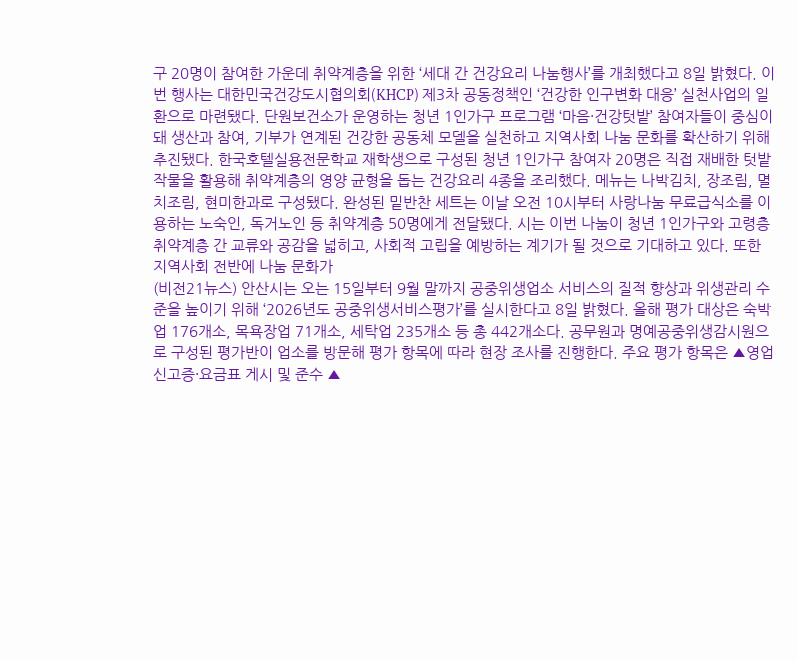구 20명이 참여한 가운데 취약계층을 위한 ‘세대 간 건강요리 나눔행사’를 개최했다고 8일 밝혔다. 이번 행사는 대한민국건강도시협의회(KHCP) 제3차 공동정책인 ‘건강한 인구변화 대응’ 실천사업의 일환으로 마련됐다. 단원보건소가 운영하는 청년 1인가구 프로그램 ‘마음·건강텃밭’ 참여자들이 중심이 돼 생산과 참여, 기부가 연계된 건강한 공동체 모델을 실천하고 지역사회 나눔 문화를 확산하기 위해 추진됐다. 한국호텔실용전문학교 재학생으로 구성된 청년 1인가구 참여자 20명은 직접 재배한 텃밭 작물을 활용해 취약계층의 영양 균형을 돕는 건강요리 4종을 조리했다. 메뉴는 나박김치, 장조림, 멸치조림, 현미한과로 구성됐다. 완성된 밑반찬 세트는 이날 오전 10시부터 사랑나눔 무료급식소를 이용하는 노숙인, 독거노인 등 취약계층 50명에게 전달됐다. 시는 이번 나눔이 청년 1인가구와 고령층 취약계층 간 교류와 공감을 넓히고, 사회적 고립을 예방하는 계기가 될 것으로 기대하고 있다. 또한 지역사회 전반에 나눔 문화가
(비전21뉴스) 안산시는 오는 15일부터 9월 말까지 공중위생업소 서비스의 질적 향상과 위생관리 수준을 높이기 위해 ‘2026년도 공중위생서비스평가’를 실시한다고 8일 밝혔다. 올해 평가 대상은 숙박업 176개소, 목욕장업 71개소, 세탁업 235개소 등 총 442개소다. 공무원과 명예공중위생감시원으로 구성된 평가반이 업소를 방문해 평가 항목에 따라 현장 조사를 진행한다. 주요 평가 항목은 ▲영업신고증·요금표 게시 및 준수 ▲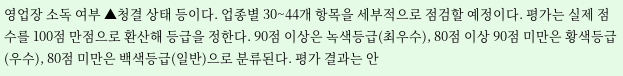영업장 소독 여부 ▲청결 상태 등이다. 업종별 30~44개 항목을 세부적으로 점검할 예정이다. 평가는 실제 점수를 100점 만점으로 환산해 등급을 정한다. 90점 이상은 녹색등급(최우수), 80점 이상 90점 미만은 황색등급(우수), 80점 미만은 백색등급(일반)으로 분류된다. 평가 결과는 안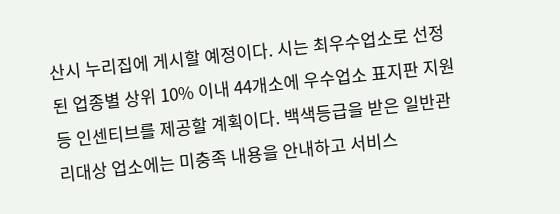산시 누리집에 게시할 예정이다. 시는 최우수업소로 선정된 업종별 상위 10% 이내 44개소에 우수업소 표지판 지원 등 인센티브를 제공할 계획이다. 백색등급을 받은 일반관리대상 업소에는 미충족 내용을 안내하고 서비스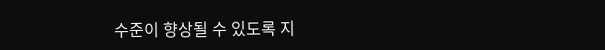수준이 향상될 수 있도록 지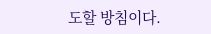도할 방침이다.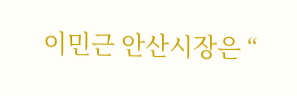이민근 안산시장은 “